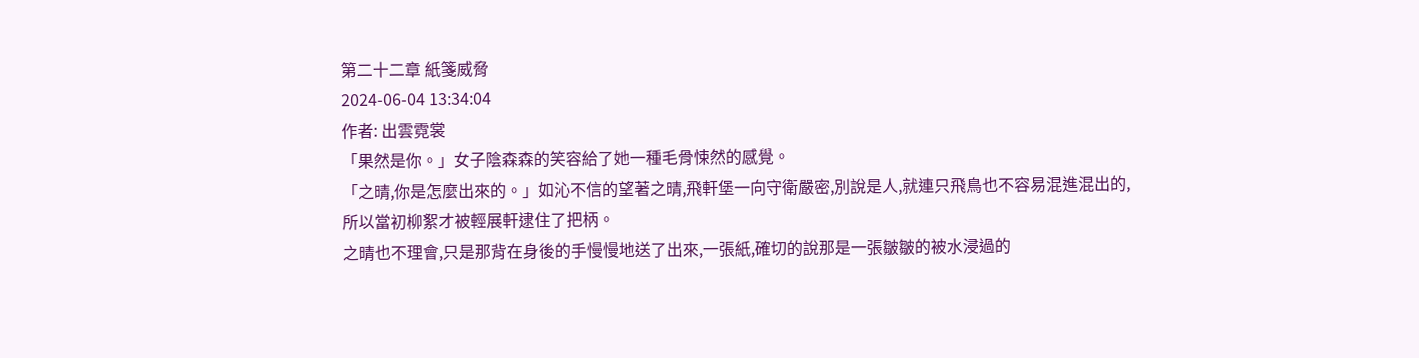第二十二章 紙箋威脅
2024-06-04 13:34:04
作者: 出雲霓裳
「果然是你。」女子陰森森的笑容給了她一種毛骨悚然的感覺。
「之晴,你是怎麼出來的。」如沁不信的望著之晴,飛軒堡一向守衛嚴密,別說是人,就連只飛鳥也不容易混進混出的,所以當初柳絮才被輕展軒逮住了把柄。
之晴也不理會,只是那背在身後的手慢慢地送了出來,一張紙,確切的說那是一張皺皺的被水浸過的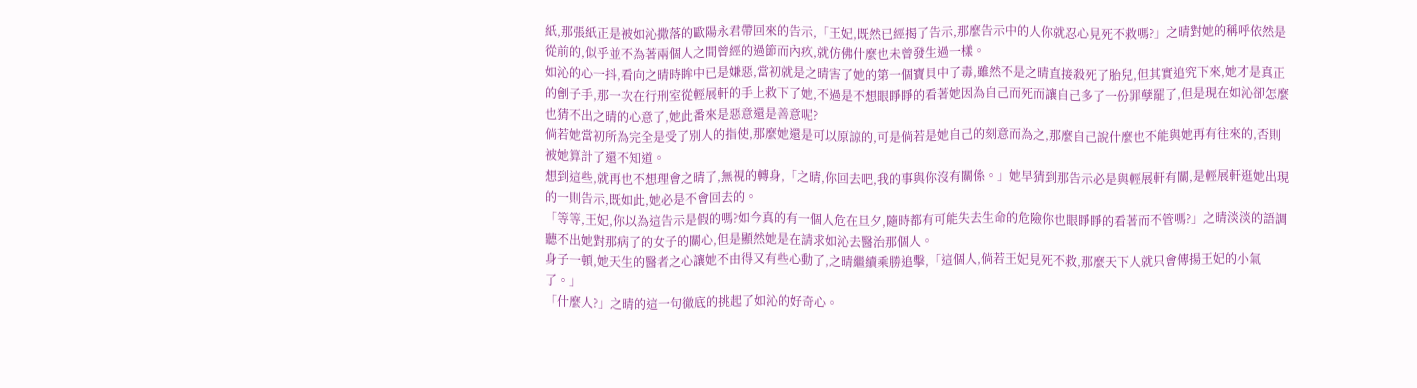紙,那張紙正是被如沁撒落的歐陽永君帶回來的告示,「王妃,既然已經揭了告示,那麼告示中的人你就忍心見死不救嗎?」之晴對她的稱呼依然是從前的,似乎並不為著兩個人之間曾經的過節而內疚,就仿佛什麼也未曾發生過一樣。
如沁的心一抖,看向之晴時眸中已是嫌惡,當初就是之晴害了她的第一個寶貝中了毒,雖然不是之晴直接殺死了胎兒,但其實追究下來,她才是真正的劊子手,那一次在行刑室從輕展軒的手上救下了她,不過是不想眼睜睜的看著她因為自己而死而讓自己多了一份罪孽罷了,但是現在如沁卻怎麼也猜不出之晴的心意了,她此番來是惡意還是善意呢?
倘若她當初所為完全是受了別人的指使,那麼她還是可以原諒的,可是倘若是她自己的刻意而為之,那麼自己說什麼也不能與她再有往來的,否則被她算計了還不知道。
想到這些,就再也不想理會之晴了,無視的轉身,「之晴,你回去吧,我的事與你沒有關係。」她早猜到那告示必是與輕展軒有關,是輕展軒逛她出現的一則告示,既如此,她必是不會回去的。
「等等,王妃,你以為這告示是假的嗎?如今真的有一個人危在旦夕,隨時都有可能失去生命的危險你也眼睜睜的看著而不管嗎?」之晴淡淡的語調聽不出她對那病了的女子的關心,但是顯然她是在請求如沁去醫治那個人。
身子一頓,她天生的醫者之心讓她不由得又有些心動了,之晴繼續乘勝追擊,「這個人,倘若王妃見死不救,那麼天下人就只會傳揚王妃的小氣了。」
「什麼人?」之晴的這一句徹底的挑起了如沁的好奇心。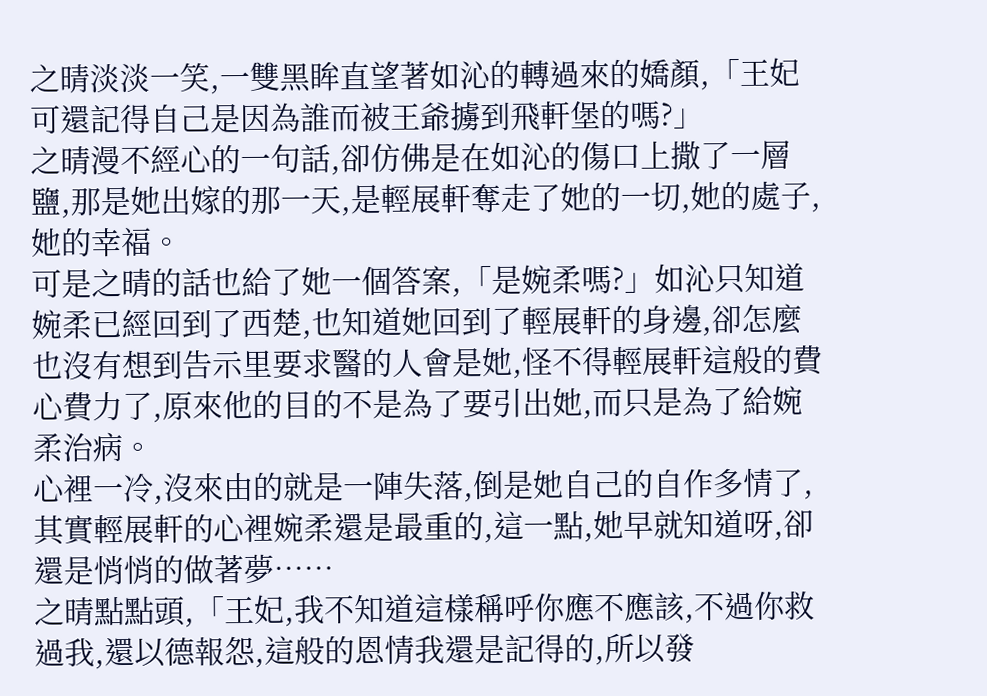之晴淡淡一笑,一雙黑眸直望著如沁的轉過來的嬌顏,「王妃可還記得自己是因為誰而被王爺擄到飛軒堡的嗎?」
之晴漫不經心的一句話,卻仿佛是在如沁的傷口上撒了一層鹽,那是她出嫁的那一天,是輕展軒奪走了她的一切,她的處子,她的幸福。
可是之晴的話也給了她一個答案,「是婉柔嗎?」如沁只知道婉柔已經回到了西楚,也知道她回到了輕展軒的身邊,卻怎麼也沒有想到告示里要求醫的人會是她,怪不得輕展軒這般的費心費力了,原來他的目的不是為了要引出她,而只是為了給婉柔治病。
心裡一冷,沒來由的就是一陣失落,倒是她自己的自作多情了,其實輕展軒的心裡婉柔還是最重的,這一點,她早就知道呀,卻還是悄悄的做著夢……
之晴點點頭,「王妃,我不知道這樣稱呼你應不應該,不過你救過我,還以德報怨,這般的恩情我還是記得的,所以發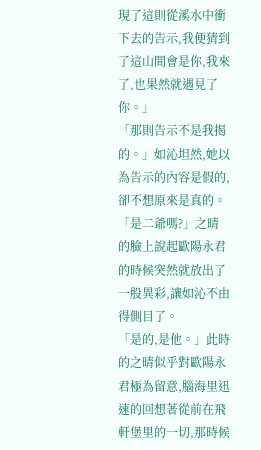現了這則從溪水中衝下去的告示,我便猜到了這山間會是你,我來了,也果然就遇見了你。」
「那則告示不是我揭的。」如沁坦然,她以為告示的內容是假的,卻不想原來是真的。
「是二爺嗎?」之晴的臉上說起歐陽永君的時候突然就放出了一股異彩,讓如沁不由得側目了。
「是的,是他。」此時的之晴似乎對歐陽永君極為留意,腦海里迅速的回想著從前在飛軒堡里的一切,那時候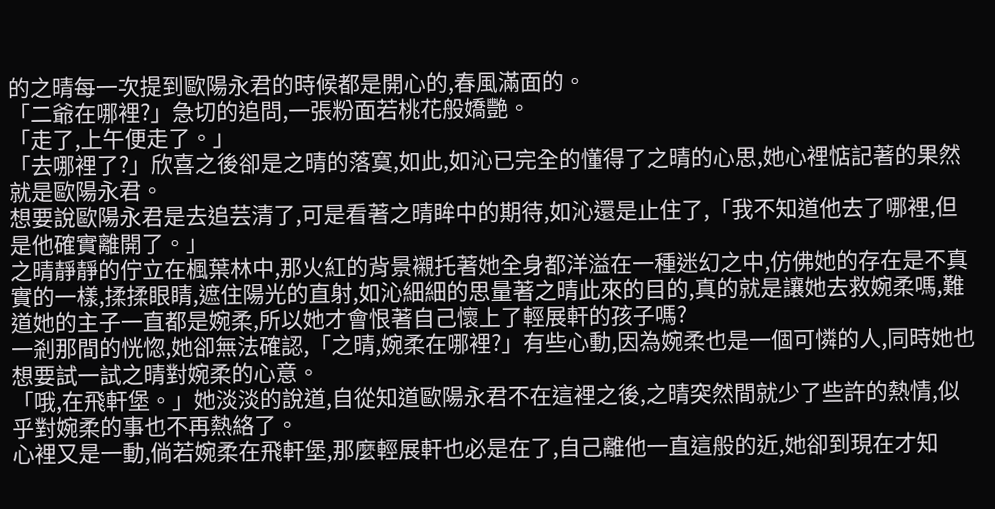的之晴每一次提到歐陽永君的時候都是開心的,春風滿面的。
「二爺在哪裡?」急切的追問,一張粉面若桃花般嬌艷。
「走了,上午便走了。」
「去哪裡了?」欣喜之後卻是之晴的落寞,如此,如沁已完全的懂得了之晴的心思,她心裡惦記著的果然就是歐陽永君。
想要說歐陽永君是去追芸清了,可是看著之晴眸中的期待,如沁還是止住了,「我不知道他去了哪裡,但是他確實離開了。」
之晴靜靜的佇立在楓葉林中,那火紅的背景襯托著她全身都洋溢在一種迷幻之中,仿佛她的存在是不真實的一樣,揉揉眼睛,遮住陽光的直射,如沁細細的思量著之晴此來的目的,真的就是讓她去救婉柔嗎,難道她的主子一直都是婉柔,所以她才會恨著自己懷上了輕展軒的孩子嗎?
一剎那間的恍惚,她卻無法確認,「之晴,婉柔在哪裡?」有些心動,因為婉柔也是一個可憐的人,同時她也想要試一試之晴對婉柔的心意。
「哦,在飛軒堡。」她淡淡的說道,自從知道歐陽永君不在這裡之後,之晴突然間就少了些許的熱情,似乎對婉柔的事也不再熱絡了。
心裡又是一動,倘若婉柔在飛軒堡,那麼輕展軒也必是在了,自己離他一直這般的近,她卻到現在才知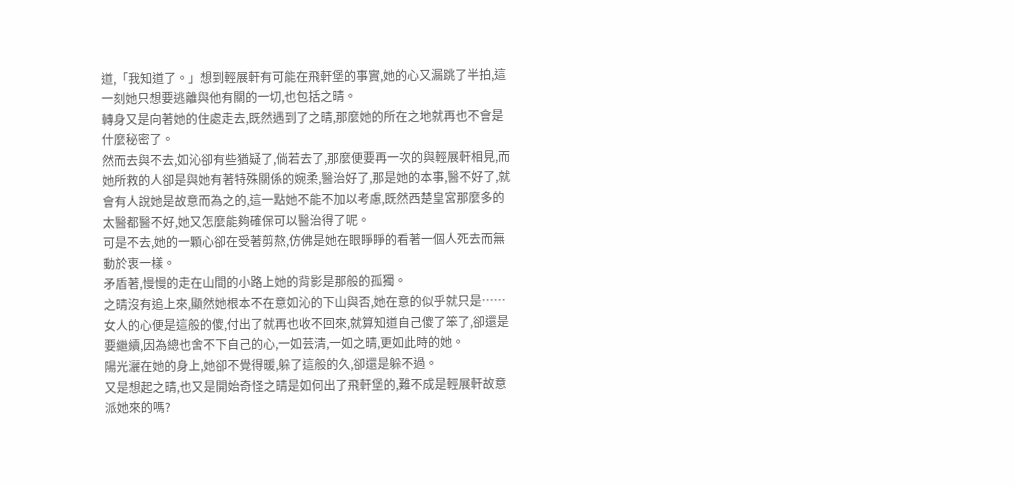道,「我知道了。」想到輕展軒有可能在飛軒堡的事實,她的心又漏跳了半拍,這一刻她只想要逃離與他有關的一切,也包括之晴。
轉身又是向著她的住處走去,既然遇到了之晴,那麼她的所在之地就再也不會是什麼秘密了。
然而去與不去,如沁卻有些猶疑了,倘若去了,那麼便要再一次的與輕展軒相見,而她所救的人卻是與她有著特殊關係的婉柔,醫治好了,那是她的本事,醫不好了,就會有人說她是故意而為之的,這一點她不能不加以考慮,既然西楚皇宮那麼多的太醫都醫不好,她又怎麼能夠確保可以醫治得了呢。
可是不去,她的一顆心卻在受著剪熬,仿佛是她在眼睜睜的看著一個人死去而無動於衷一樣。
矛盾著,慢慢的走在山間的小路上她的背影是那般的孤獨。
之晴沒有追上來,顯然她根本不在意如沁的下山與否,她在意的似乎就只是……
女人的心便是這般的傻,付出了就再也收不回來,就算知道自己傻了笨了,卻還是要繼續,因為總也舍不下自己的心,一如芸清,一如之晴,更如此時的她。
陽光灑在她的身上,她卻不覺得暖,躲了這般的久,卻還是躲不過。
又是想起之晴,也又是開始奇怪之晴是如何出了飛軒堡的,難不成是輕展軒故意派她來的嗎?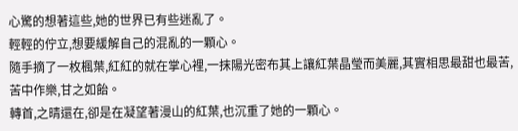心驚的想著這些,她的世界已有些迷亂了。
輕輕的佇立,想要緩解自己的混亂的一顆心。
隨手摘了一枚楓葉,紅紅的就在掌心裡,一抹陽光密布其上讓紅葉晶瑩而美麗,其實相思最甜也最苦,苦中作樂,甘之如飴。
轉首,之晴還在,卻是在凝望著漫山的紅葉,也沉重了她的一顆心。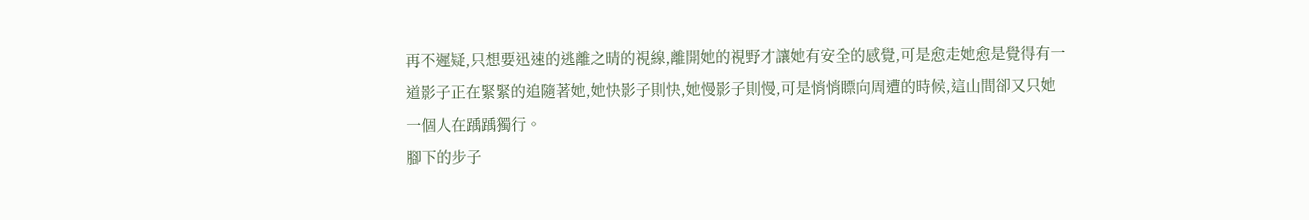再不遲疑,只想要迅速的逃離之晴的視線,離開她的視野才讓她有安全的感覺,可是愈走她愈是覺得有一道影子正在緊緊的追隨著她,她快影子則快,她慢影子則慢,可是悄悄瞟向周遭的時候,這山間卻又只她一個人在踽踽獨行。
腳下的步子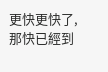更快更快了,那快已經到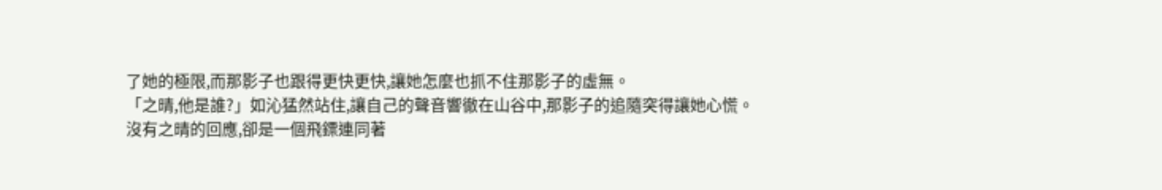了她的極限,而那影子也跟得更快更快,讓她怎麼也抓不住那影子的虛無。
「之晴,他是誰?」如沁猛然站住,讓自己的聲音響徹在山谷中,那影子的追隨突得讓她心慌。
沒有之晴的回應,卻是一個飛鏢連同著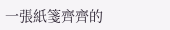一張紙箋齊齊的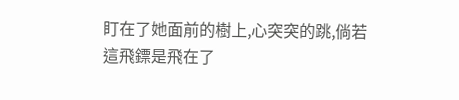盯在了她面前的樹上,心突突的跳,倘若這飛鏢是飛在了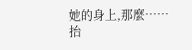她的身上,那麼……
抬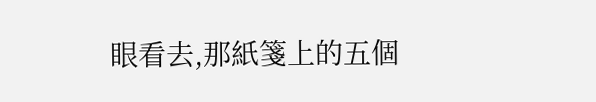眼看去,那紙箋上的五個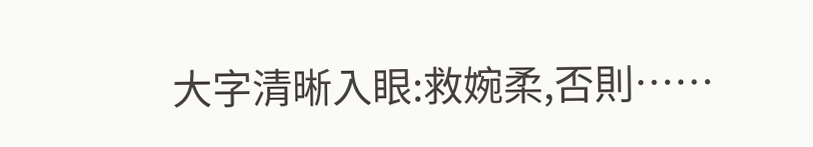大字清晰入眼:救婉柔,否則……